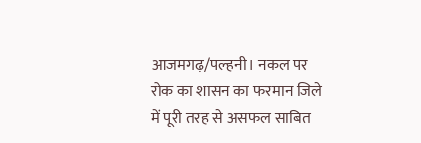आजमगढ़/पल्हनी। नकल पर रोक का शासन का फरमान जिले में पूरी तरह से असफल साबित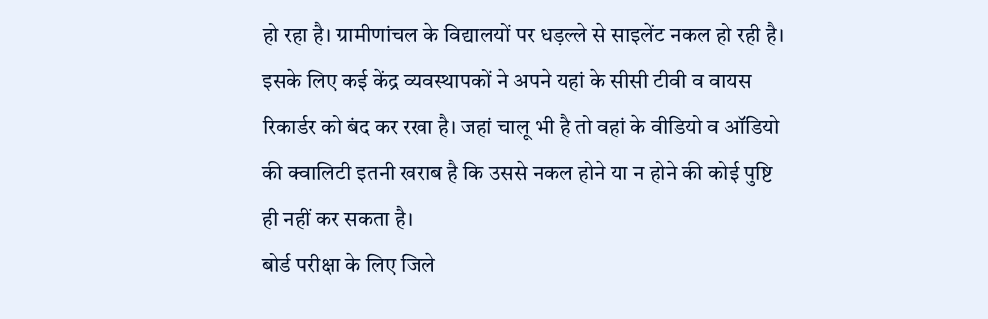हो रहा है। ग्रामीणांचल के विद्यालयों पर धड़ल्ले से साइलेंट नकल हो रही है। इसके लिए कई केंद्र व्यवस्थापकों ने अपने यहां के सीसी टीवी व वायस रिकार्डर को बंद कर रखा है। जहां चालू भी है तो वहां के वीडियो व ऑडियो की क्वालिटी इतनी खराब है कि उससे नकल होने या न होने की कोई पुष्टि ही नहीं कर सकता है।
बोर्ड परीक्षा के लिए जिले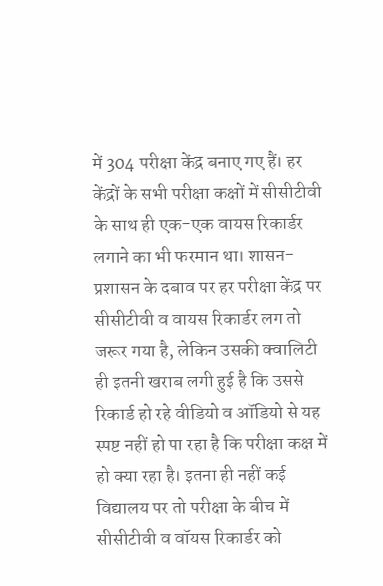में 304 परीक्षा केंद्र बनाए गए हैं। हर केंद्रों के सभी परीक्षा कक्षों में सीसीटीवी के साथ ही एक-एक वायस रिकार्डर लगाने का भी फरमान था। शासन-प्रशासन के दबाव पर हर परीक्षा केंद्र पर सीसीटीवी व वायस रिकार्डर लग तो जरूर गया है, लेकिन उसकी क्वालिटी ही इतनी खराब लगी हुई है कि उससे रिकार्ड हो रहे वीडियो व ऑडियो से यह स्पष्ट नहीं हो पा रहा है कि परीक्षा कक्ष में हो क्या रहा है। इतना ही नहीं कई विद्यालय पर तो परीक्षा के बीच में सीसीटीवी व वॉयस रिकार्डर को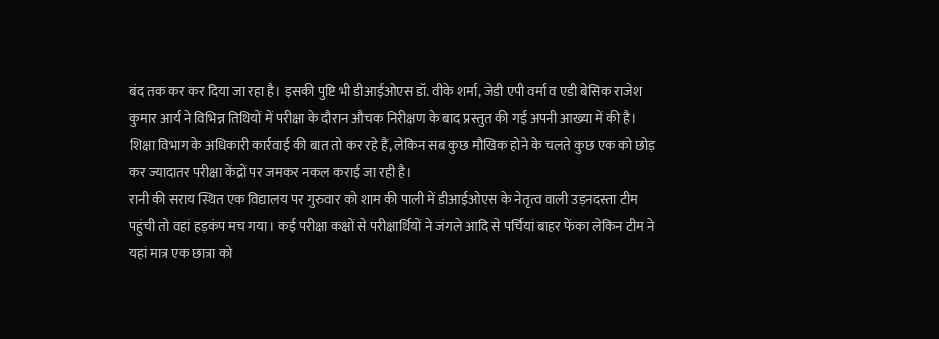बंद तक कर कर दिया जा रहा है। इसकी पुष्टि भी डीआईओएस डॉ. वीके शर्मा, जेडी एपी वर्मा व एडी बेसिक राजेश कुमार आर्य ने विभिन्न तिथियों में परीक्षा के दौरान औचक निरीक्षण के बाद प्रस्तुत की गई अपनी आख्या में की है। शिक्षा विभाग के अधिकारी कार्रवाई की बात तो कर रहे हैं, लेकिन सब कुछ मौखिक होने के चलते कुछ एक को छोड़ कर ज्यादातर परीक्षा केंद्रों पर जमकर नकल कराई जा रही है।
रानी की सराय स्थित एक विद्यालय पर गुरुवार को शाम की पाली में डीआईओएस के नेतृत्व वाली उड़नदस्ता टीम पहुंची तो वहां हड़कंप मच गया। कई परीक्षा कक्षों से परीक्षार्थियों ने जंगले आदि से पर्चियां बाहर फेंका लेकिन टीम ने यहां मात्र एक छात्रा को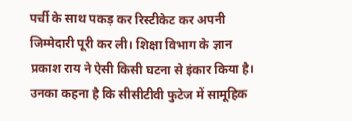पर्ची के साथ पकड़ कर रिस्टीकेट कर अपनी जिम्मेदारी पूरी कर ली। शिक्षा विभाग के ज्ञान प्रकाश राय ने ऐसी किसी घटना से इंकार किया है। उनका कहना है कि सीसीटीवी फुटेज में सामूहिक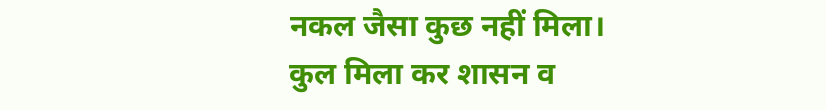नकल जैसा कुछ नहीं मिला। कुल मिला कर शासन व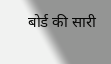बोर्ड की सारी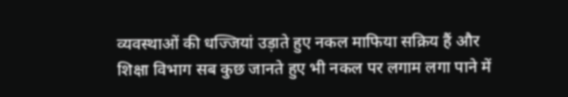व्यवस्थाओं की धज्जियां उड़ाते हुए नकल माफिया सक्रिय हैं और शिक्षा विभाग सब कुछ जानते हुए भी नकल पर लगाम लगा पाने में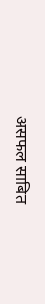असफल साबित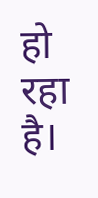हो रहा है।